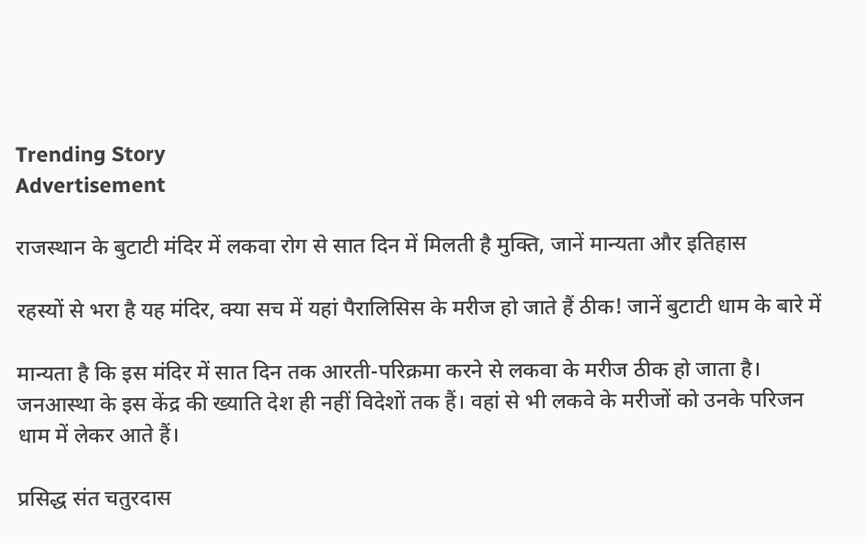Trending Story
Advertisement

राजस्थान के बुटाटी मंदिर में लकवा रोग से सात दिन में मिलती है मुक्ति, जानें मान्यता और इतिहास

रहस्यों से भरा है यह मंदिर, क्या सच में यहां पैरालिसिस के मरीज हो जाते हैं ठीक! जानें बुटाटी धाम के बारे में

मान्यता है कि इस मंदिर में सात दिन तक आरती-परिक्रमा करने से लकवा के मरीज ठीक हो जाता है। जनआस्था के इस केंद्र की ख्याति देश ही नहीं विदेशों तक हैं। वहां से भी लकवे के मरीजों को उनके परिजन धाम में लेकर आते हैं।

प्रसिद्ध संत चतुरदास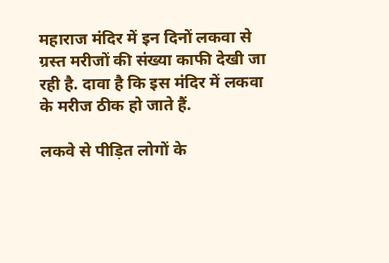महाराज मंदिर में इन दिनों लकवा से ग्रस्त मरीजों की संख्या काफी देखी जा रही है. दावा है कि इस मंदिर में लकवा के मरीज ठीक हो जाते हैं.

लकवे से पीड़ित लोगों के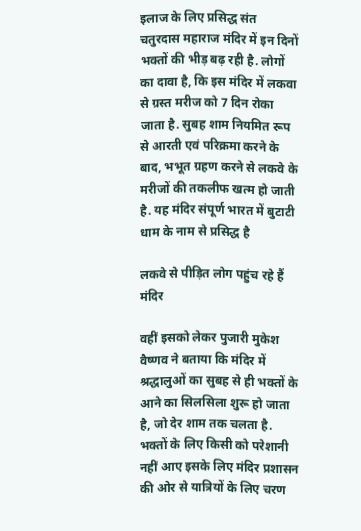इलाज के लिए प्रसिद्ध संत चतुरदास महाराज मंदिर में इन दिनों भक्तों की भीड़ बढ़ रही है. लोगों का दावा है, कि इस मंदिर में लकवा से ग्रस्त मरीज को 7 दिन रोका जाता है. सुबह शाम नियमित रूप से आरती एवं परिक्रमा करने के बाद, भभूत ग्रहण करने से लकवे के मरीजों की तकलीफ खत्म हो जाती है. यह मंदिर संपूर्ण भारत में बुटाटी धाम के नाम से प्रसिद्ध है

लकवे से पीड़ित लोग पहुंच रहे हैं मंदिर

वहीं इसको लेकर पुजारी मुकेश वैष्णव ने बताया कि मंदिर में श्रद्धालुओं का सुबह से ही भक्तों के आने का सिलसिला शुरू हो जाता है, जो देर शाम तक चलता है. भक्तों के लिए किसी को परेशानी नहीं आए इसके लिए मंदिर प्रशासन की ओर से यात्रियों के लिए चरण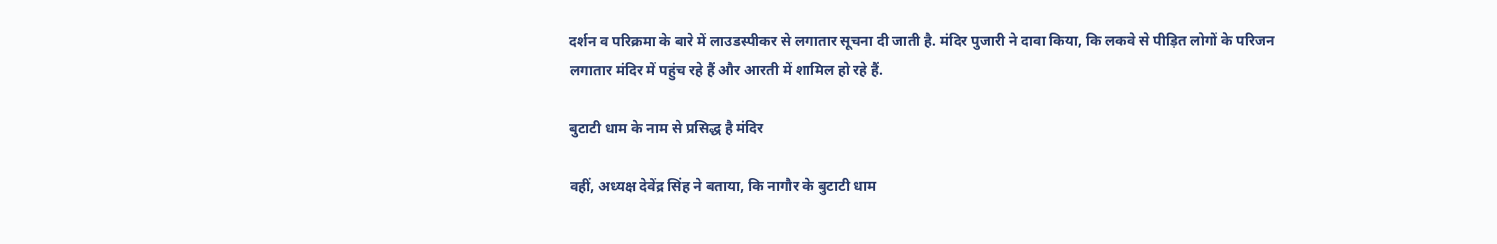दर्शन व परिक्रमा के बारे में लाउडस्पीकर से लगातार सूचना दी जाती है. मंदिर पुजारी ने दावा किया, कि लकवे से पीड़ित लोगों के परिजन लगातार मंदिर में पहुंच रहे हैं और आरती में शामिल हो रहे हैं.

बुटाटी धाम के नाम से प्रसिद्ध है मंदिर

वहीं, अध्यक्ष देवेंद्र सिंह ने बताया, कि नागौर के बुटाटी धाम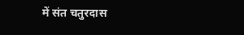में संत चतुरदास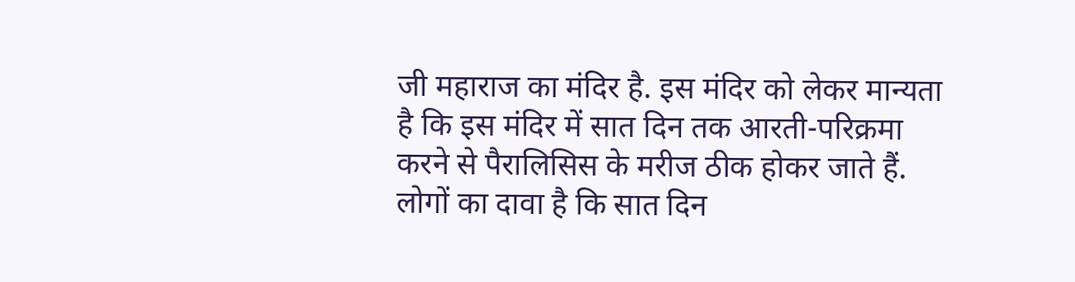जी महाराज का मंदिर है. इस मंदिर को लेकर मान्‍यता है कि इस मंदिर में सात दिन तक आरती-परिक्रमा करने से पैरालिसिस के मरीज ठीक होकर जाते हैं. लोगों का दावा है कि सात दिन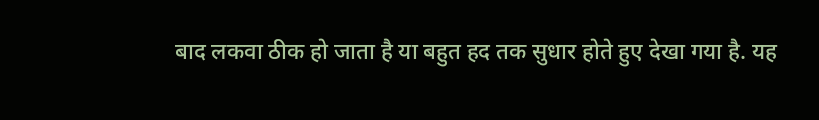बाद लकवा ठीक हो जाता है या बहुत हद तक सुधार होते हुए देखा गया है. यह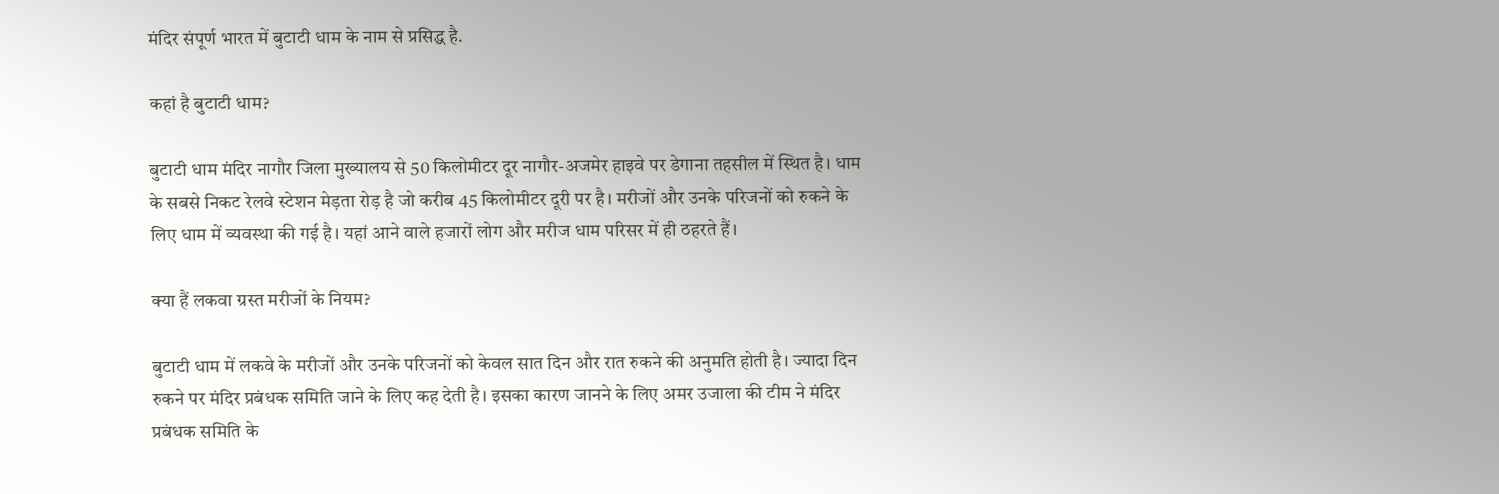मंदिर संपूर्ण भारत में बुटाटी धाम के नाम से प्रसिद्ध है.

कहां है बुटाटी धाम?

बुटाटी धाम मंदिर नागौर जिला मुख्यालय से 50 किलोमीटर दूर नागौर-अजमेर हाइवे पर डेगाना तहसील में स्थित है। धाम के सबसे निकट रेलवे स्टेशन मेड़ता रोड़ है जो करीब 45 किलोमीटर दूरी पर है। मरीजों और उनके परिजनों को रुकने के लिए धाम में व्यवस्था की गई है। यहां आने वाले हजारों लोग और मरीज धाम परिसर में ही ठहरते हैं।

क्या हैं लकवा ग्रस्त मरीजों के नियम?

बुटाटी धाम में लकवे के मरीजों और उनके परिजनों को केवल सात दिन और रात रुकने की अनुमति होती है। ज्यादा दिन रुकने पर मंदिर प्रबंधक समिति जाने के लिए कह देती है। इसका कारण जानने के लिए अमर उजाला की टीम ने मंदिर प्रबंधक समिति के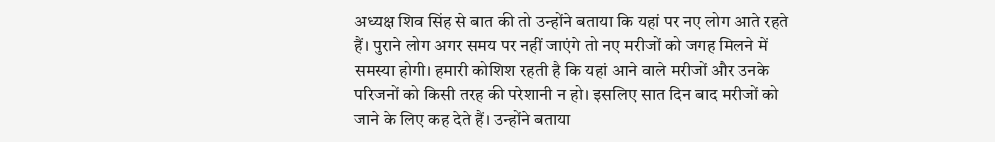अध्यक्ष शिव सिंह से बात की तो उन्होंने बताया कि यहां पर नए लोग आते रहते हैं। पुराने लोग अगर समय पर नहीं जाएंगे तो नए मरीजों को जगह मिलने में समस्या होगी। हमारी कोशिश रहती है कि यहां आने वाले मरीजों और उनके परिजनों को किसी तरह की परेशानी न हो। इसलिए सात दिन बाद मरीजों को जाने के लिए कह देते हैं। उन्होंने बताया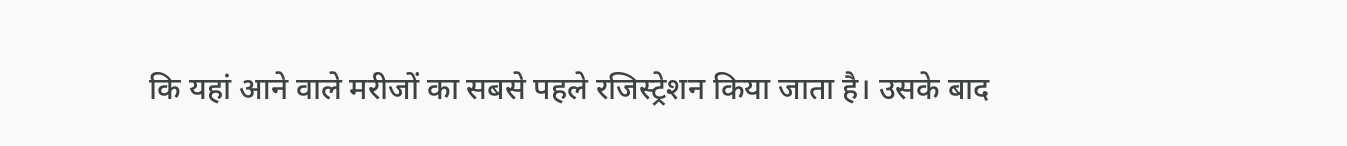कि यहां आने वाले मरीजों का सबसे पहले रजिस्ट्रेशन किया जाता है। उसके बाद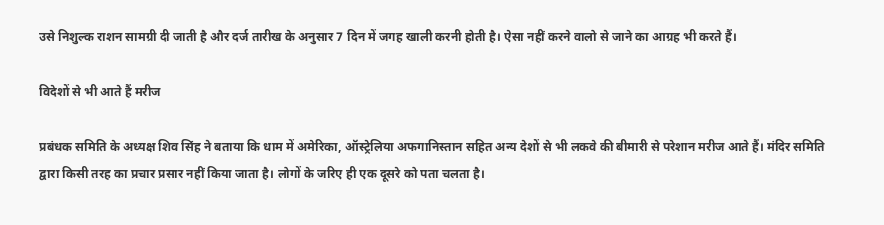उसे निशुल्क राशन सामग्री दी जाती है और दर्ज तारीख के अनुसार 7 दिन में जगह खाली करनी होती है। ऐसा नहीं करने वालो से जाने का आग्रह भी करते हैं।

विदेशों से भी आते हैं मरीज

प्रबंधक समिति के अध्यक्ष शिव सिंह ने बताया कि धाम में अमेरिका, ऑस्ट्रेलिया अफगानिस्तान सहित अन्य देशों से भी लकवे की बीमारी से परेशान मरीज आते हैं। मंदिर समिति द्वारा किसी तरह का प्रचार प्रसार नहीं किया जाता है। लोगों के जरिए ही एक दूसरे को पता चलता है।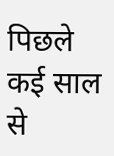पिछले कई साल से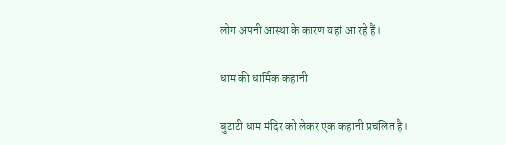लोग अपनी आस्था के कारण यहां आ रहे हैं।

धाम की धार्मिक कहानी

बुटाटी धाम मंदिर को लेकर एक कहानी प्रचलित है।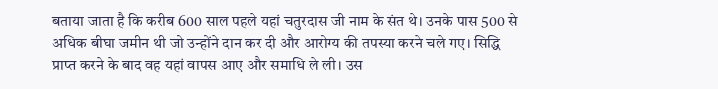बताया जाता है कि करीब 600 साल पहले यहां चतुरदास जी नाम के संत थे। उनके पास 500 से अधिक बीघा जमीन थी जो उन्होंने दान कर दी और आरोग्य की तपस्या करने चले गए। सिद्धि प्राप्त करने के बाद वह यहां वापस आए और समाधि ले ली। उस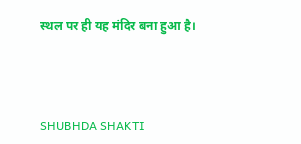स्थल पर ही यह मंदिर बना हुआ है।



SHUBHDA SHAKTI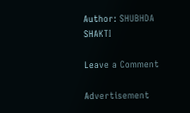Author: SHUBHDA SHAKTI

Leave a Comment

Advertisement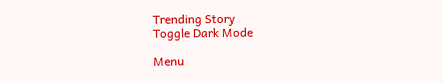Trending Story
Toggle Dark Mode

Menu